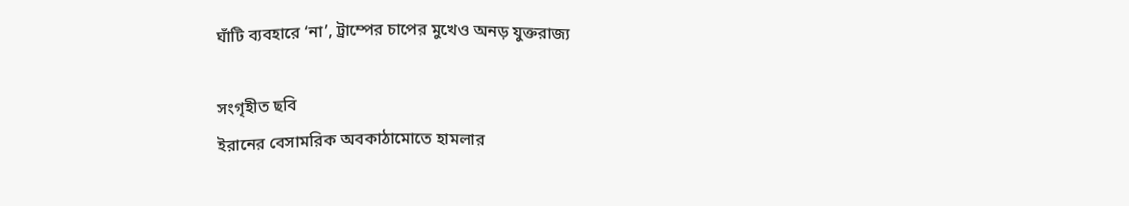ঘাঁটি ব্যবহারে ‘না’, ট্রাম্পের চাপের মুখেও অনড় যুক্তরাজ্য

সংগৃহীত ছবি
ইরানের বেসামরিক অবকাঠামোতে হামলার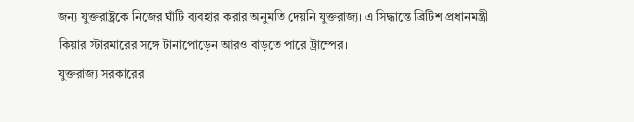জন্য যুক্তরাষ্ট্রকে নিজের ঘাঁটি ব্যবহার করার অনুমতি দেয়নি যুক্তরাজ্য। এ সিদ্ধান্তে ব্রিটিশ প্রধানমন্ত্রী কিয়ার স্টারমারের সঙ্গে টানাপোড়েন আরও বাড়তে পারে ট্রাম্পের।
যুক্তরাজ্য সরকারের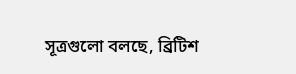সূত্রগুলো বলছে, ব্রিটিশ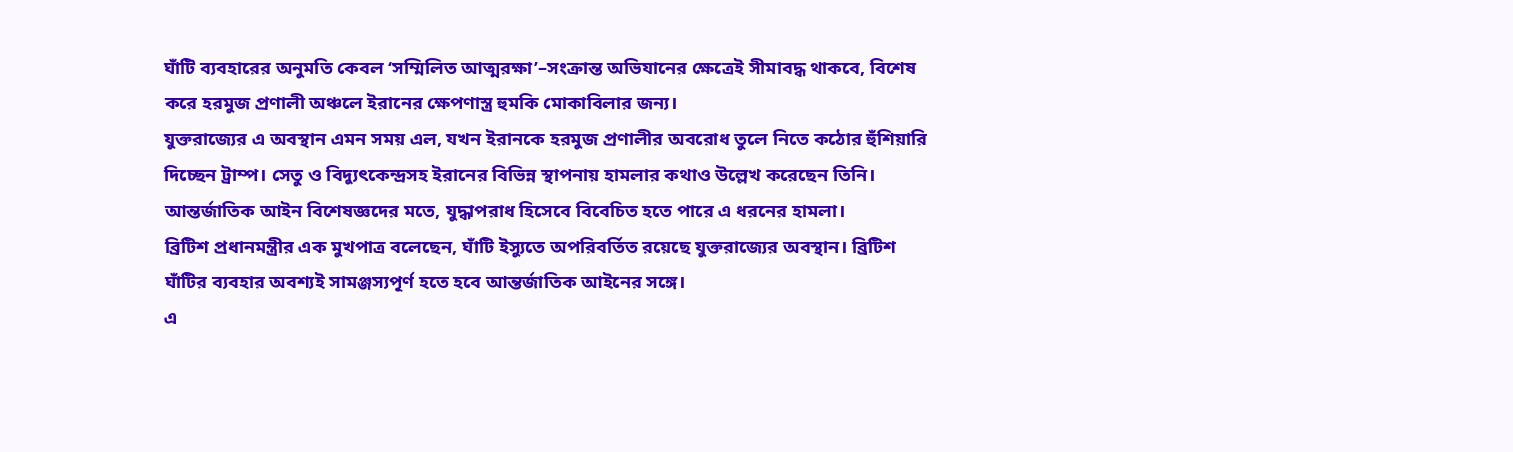ঘাঁটি ব্যবহারের অনুমতি কেবল ‘সম্মিলিত আত্মরক্ষা’–সংক্রান্ত অভিযানের ক্ষেত্রেই সীমাবদ্ধ থাকবে, বিশেষ করে হরমুজ প্রণালী অঞ্চলে ইরানের ক্ষেপণাস্ত্র হুমকি মোকাবিলার জন্য।
যুক্তরাজ্যের এ অবস্থান এমন সময় এল, যখন ইরানকে হরমুজ প্রণালীর অবরোধ তুলে নিতে কঠোর হুঁশিয়ারি দিচ্ছেন ট্রাম্প। সেতু ও বিদ্যুৎকেন্দ্রসহ ইরানের বিভিন্ন স্থাপনায় হামলার কথাও উল্লেখ করেছেন তিনি। আন্তর্জাতিক আইন বিশেষজ্ঞদের মতে, যুদ্ধাপরাধ হিসেবে বিবেচিত হতে পারে এ ধরনের হামলা।
ব্রিটিশ প্রধানমন্ত্রীর এক মুখপাত্র বলেছেন, ঘাঁটি ইস্যুতে অপরিবর্তিত রয়েছে যুক্তরাজ্যের অবস্থান। ব্রিটিশ ঘাঁটির ব্যবহার অবশ্যই সামঞ্জস্যপূর্ণ হতে হবে আন্তর্জাতিক আইনের সঙ্গে।
এ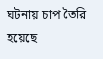ঘটনায় চাপ তৈরি হয়েছে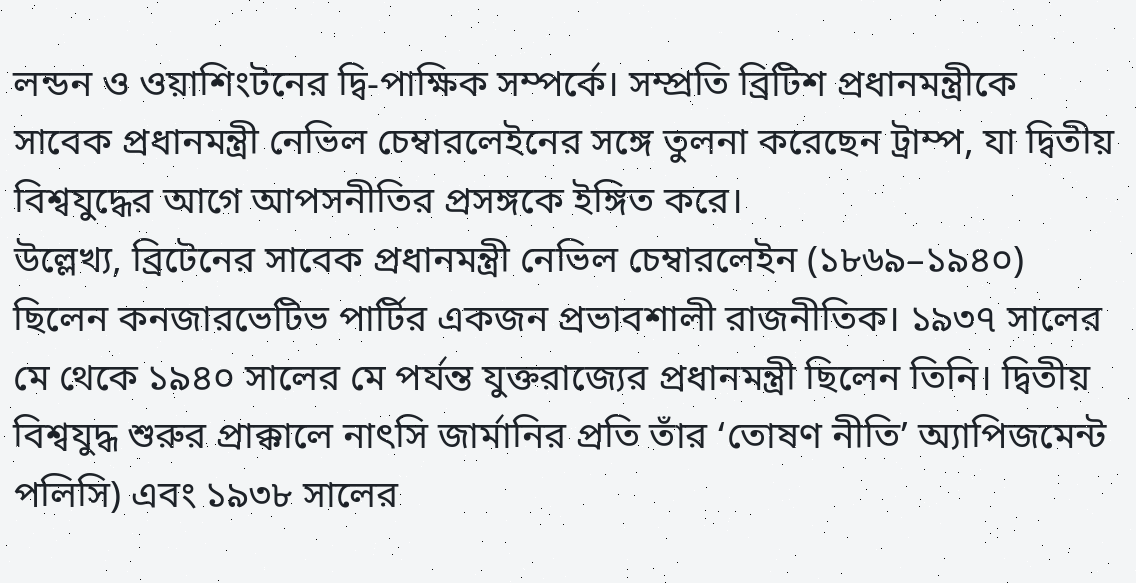লন্ডন ও ওয়াশিংটনের দ্বি-পাক্ষিক সম্পর্কে। সম্প্রতি ব্রিটিশ প্রধানমন্ত্রীকে সাবেক প্রধানমন্ত্রী নেভিল চেম্বারলেইনের সঙ্গে তুলনা করেছেন ট্রাম্প, যা দ্বিতীয় বিশ্বযুদ্ধের আগে আপসনীতির প্রসঙ্গকে ইঙ্গিত করে।
উল্লেখ্য, ব্রিটেনের সাবেক প্রধানমন্ত্রী নেভিল চেম্বারলেইন (১৮৬৯–১৯৪০) ছিলেন কনজারভেটিভ পার্টির একজন প্রভাবশালী রাজনীতিক। ১৯৩৭ সালের মে থেকে ১৯৪০ সালের মে পর্যন্ত যুক্তরাজ্যের প্রধানমন্ত্রী ছিলেন তিনি। দ্বিতীয় বিশ্বযুদ্ধ শুরুর প্রাক্কালে নাৎসি জার্মানির প্রতি তাঁর ‘তোষণ নীতি’ অ্যাপিজমেন্ট পলিসি) এবং ১৯৩৮ সালের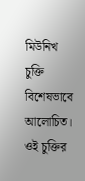মিউনিখ চুক্তি বিশেষভাবে আলোচিত। ওই চুক্তির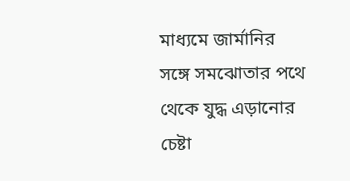মাধ্যমে জার্মানির সঙ্গে সমঝোতার পথে থেকে যুদ্ধ এড়ানোর চেষ্টা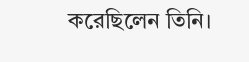করেছিলেন তিনি।